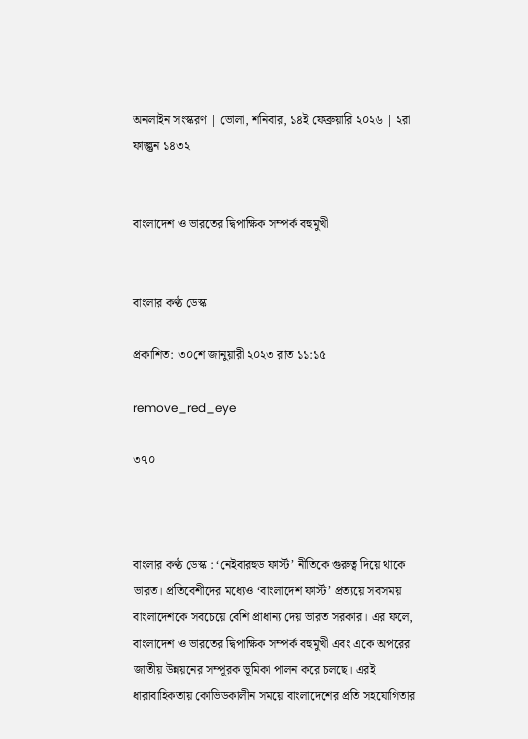অনলাইন সংস্করণ | ভোলা, শনিবার, ১৪ই ফেব্রুয়ারি ২০২৬ | ২রা ফাল্গুন ১৪৩২


বাংলাদেশ ও ভারতের দ্বিপাক্ষিক সম্পর্ক বহুমুখী


বাংলার কণ্ঠ ডেস্ক

প্রকাশিত: ৩০শে জানুয়ারী ২০২৩ রাত ১১:১৫

remove_red_eye

৩৭০



বাংলার কণ্ঠ ডেস্ক : ‘নেইবারহুড ফার্স্ট’ নীতিকে গুরুত্ব দিয়ে থাকে ভারত। প্রতিবেশীদের মধ্যেও ‘বাংলাদেশ ফার্স্ট’ প্রত্যয়ে সবসময় বাংলাদেশকে সবচেয়ে বেশি প্রাধান্য দেয় ভারত সরকার। এর ফলে, বাংলাদেশ ও ভারতের দ্বিপাক্ষিক সম্পর্ক বহুমুখী এবং একে অপরের জাতীয় উন্নয়নের সম্পূরক ভূমিকা পালন করে চলছে। এরই ধারাবাহিকতায় কোভিডকালীন সময়ে বাংলাদেশের প্রতি সহযোগিতার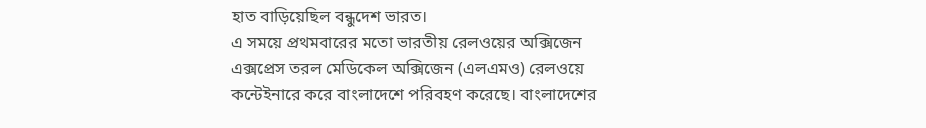হাত বাড়িয়েছিল বন্ধুদেশ ভারত।
এ সময়ে প্রথমবারের মতো ভারতীয় রেলওয়ের অক্সিজেন এক্সপ্রেস তরল মেডিকেল অক্সিজেন (এলএমও) রেলওয়ে কন্টেইনারে করে বাংলাদেশে পরিবহণ করেছে। বাংলাদেশের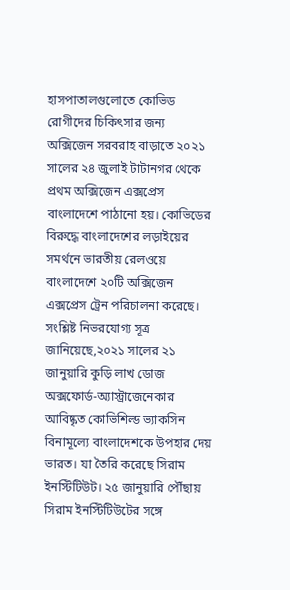হাসপাতালগুলোতে কোভিড রোগীদের চিকিৎসার জন্য অক্সিজেন সরবরাহ বাড়াতে ২০২১ সালের ২৪ জুলাই টাটানগর থেকে প্রথম অক্সিজেন এক্সপ্রেস বাংলাদেশে পাঠানো হয়। কোভিডের বিরুদ্ধে বাংলাদেশের লড়াইয়ের সমর্থনে ভারতীয় রেলওয়ে বাংলাদেশে ২০টি অক্সিজেন এক্সপ্রেস ট্রেন পরিচালনা করেছে।
সংশ্লিষ্ট নিভরযোগ্য সূত্র জানিয়েছে,২০২১ সালের ২১ জানুয়ারি কুড়ি লাখ ডোজ অক্সফোর্ড-অ্যাস্ট্রাজেনেকার আবিষ্কৃত কোভিশিল্ড ভ্যাকসিন বিনামূল্যে বাংলাদেশকে উপহার দেয় ভারত। যা তৈরি করেছে সিরাম ইনস্টিটিউট। ২৫ জানুয়ারি পৌঁছায় সিরাম ইনস্টিটিউটের সঙ্গে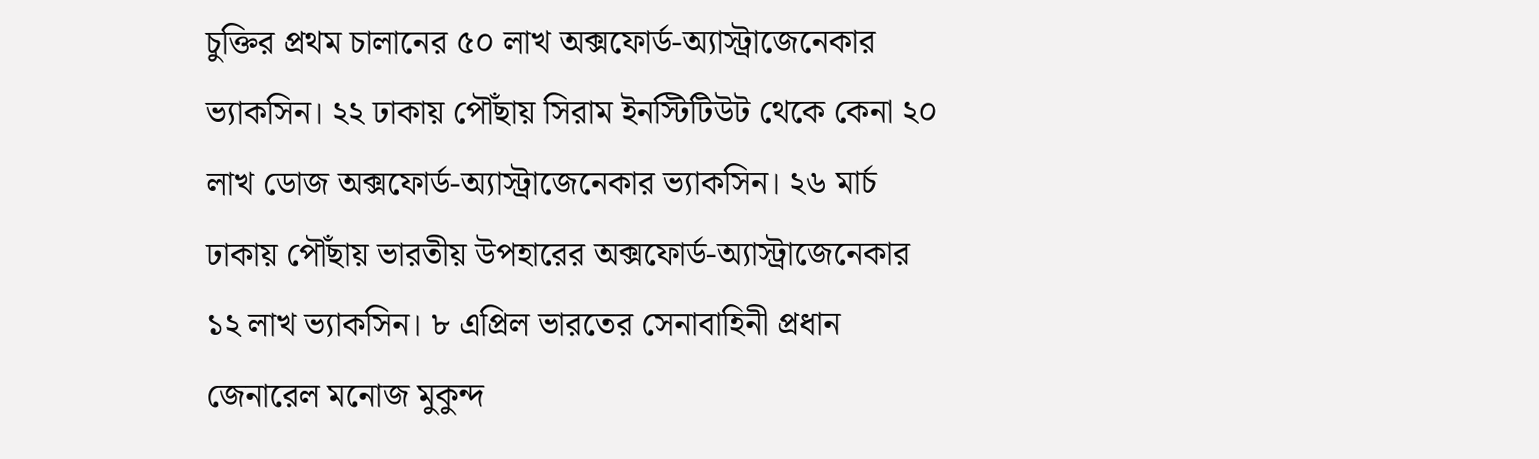চুক্তির প্রথম চালানের ৫০ লাখ অক্সফোর্ড-অ্যাস্ট্রাজেনেকার ভ্যাকসিন। ২২ ঢাকায় পৌঁছায় সিরাম ইনস্টিটিউট থেকে কেনা ২০ লাখ ডোজ অক্সফোর্ড-অ্যাস্ট্রাজেনেকার ভ্যাকসিন। ২৬ মার্চ ঢাকায় পৌঁছায় ভারতীয় উপহারের অক্সফোর্ড-অ্যাস্ট্রাজেনেকার ১২ লাখ ভ্যাকসিন। ৮ এপ্রিল ভারতের সেনাবাহিনী প্রধান জেনারেল মনোজ মুকুন্দ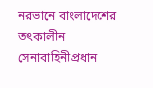নরভানে বাংলাদেশের তৎকালীন সেনাবাহিনীপ্রধান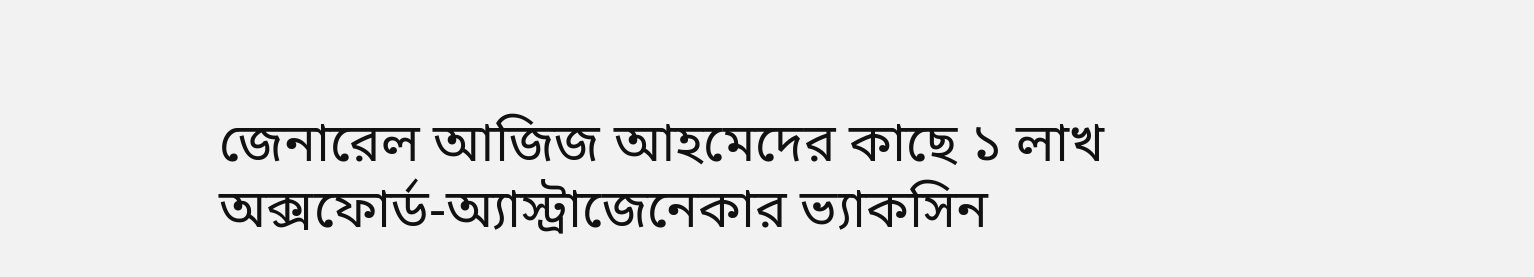জেনারেল আজিজ আহমেদের কাছে ১ লাখ অক্সফোর্ড-অ্যাস্ট্রাজেনেকার ভ্যাকসিন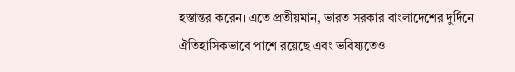হস্তান্তর করেন। এতে প্রতীয়মান, ভারত সরকার বাংলাদেশের দুর্দিনে ঐতিহাসিকভাবে পাশে রয়েছে এবং ভবিষ্যতেও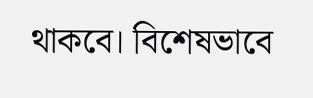থাকবে। বিশেষভাবে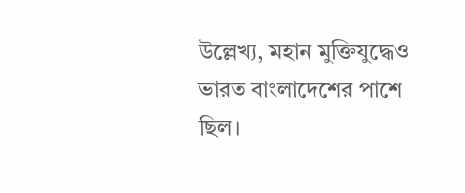উল্লেখ্য, মহান মুক্তিযুদ্ধেও ভারত বাংলাদেশের পাশে ছিল।